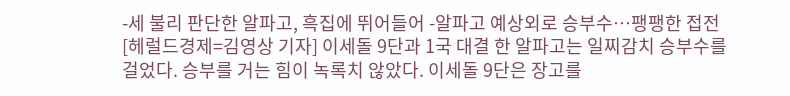-세 불리 판단한 알파고, 흑집에 뛰어들어 -알파고 예상외로 승부수…팽팽한 접전
[헤럴드경제=김영상 기자] 이세돌 9단과 1국 대결 한 알파고는 일찌감치 승부수를 걸었다. 승부를 거는 힘이 녹록치 않았다. 이세돌 9단은 장고를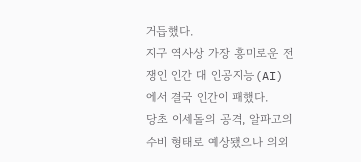거듭했다.
지구 역사상 가장 흥미로운 전쟁인 인간 대 인공지능(AI) 에서 결국 인간이 패했다.
당초 이세돌의 공격, 알파고의 수비 형태로 예상됐으나 의외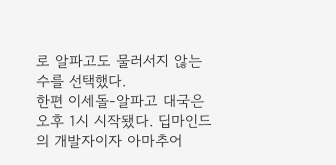로 알파고도 물러서지 않는 수를 선택했다.
한편 이세돌-알파고 대국은 오후 1시 시작됐다. 딥마인드의 개발자이자 아마추어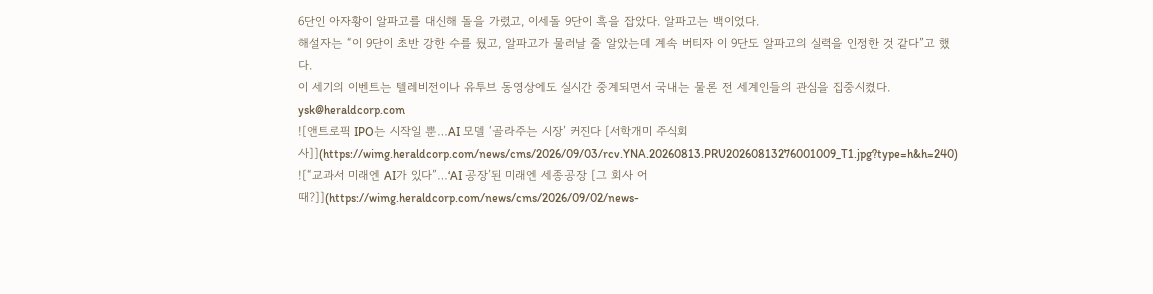6단인 아자황이 알파고를 대신해 돌을 가렸고, 이세돌 9단이 흑을 잡았다. 알파고는 백이었다.
해설자는 “이 9단이 초반 강한 수를 뒀고, 알파고가 물러날 줄 알았는데 계속 버티자 이 9단도 알파고의 실력을 인정한 것 같다”고 했다.
이 세기의 이벤트는 텔레비전이나 유투브 동영상에도 실시간 중계되면서 국내는 물론 전 세계인들의 관심을 집중시켰다.
ysk@heraldcorp.com
![앤트로픽 IPO는 시작일 뿐…AI 모델 ‘골라주는 시장’ 커진다 [서학개미 주식회사]](https://wimg.heraldcorp.com/news/cms/2026/09/03/rcv.YNA.20260813.PRU20260813276001009_T1.jpg?type=h&h=240)
![“교과서 미래엔 AI가 있다”…‘AI 공장’된 미래엔 세종공장 [그 회사 어때?]](https://wimg.heraldcorp.com/news/cms/2026/09/02/news-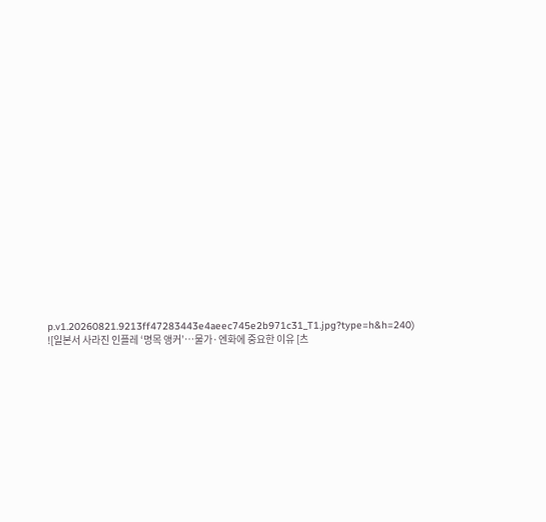p.v1.20260821.9213ff47283443e4aeec745e2b971c31_T1.jpg?type=h&h=240)
![일본서 사라진 인플레 ‘명목 앵커’…물가·엔화에 중요한 이유 [츠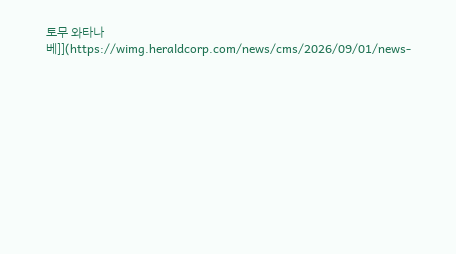토무 와타나베]](https://wimg.heraldcorp.com/news/cms/2026/09/01/news-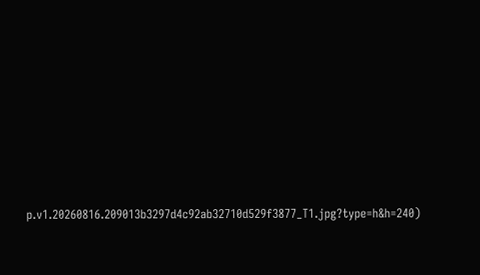p.v1.20260816.209013b3297d4c92ab32710d529f3877_T1.jpg?type=h&h=240)